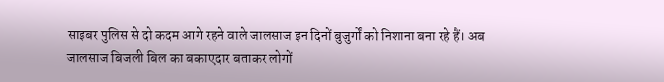साइबर पुलिस से दो कदम आगे रहने वाले जालसाज इन दिनों बुजुर्गों को निशाना बना रहे हैं। अब जालसाज बिजली बिल का बकाएदार बताकर लोगों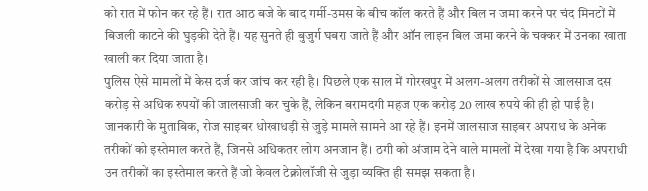को रात में फोन कर रहे हैं। रात आठ बजे के बाद गर्मी-उमस के बीच कॉल करते हैं और बिल न जमा करने पर चंद मिनटों में बिजली काटने की घुड़की देते हैं। यह सुनते ही बुजुर्ग घबरा जाते हैं और ऑन लाइन बिल जमा करने के चक्कर में उनका खाता खाली कर दिया जाता है।
पुलिस ऐसे मामलों में केस दर्ज कर जांच कर रही है। पिछले एक साल में गोरखपुर में अलग-अलग तरीकों से जालसाज दस करोड़ से अधिक रुपयों की जालसाजी कर चुके हैं, लेकिन बरामदगी महज एक करोड़ 20 लाख रुपये की ही हो पाई है।
जानकारी के मुताबिक, रोज साइबर धोखाधड़ी से जुड़े मामले सामने आ रहे हैं। इनमें जालसाज साइबर अपराध के अनेक तरीकों को इस्तेमाल करते हैं, जिनसे अधिकतर लोग अनजान हैं। ठगी को अंजाम देने वाले मामलों में देखा गया है कि अपराधी उन तरीकों का इस्तेमाल करते हैं जो केवल टेक्नोलॉजी से जुड़ा व्यक्ति ही समझ सकता है।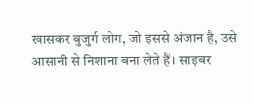खासकर बुजुर्ग लोग, जो इससे अंजान है, उसे आसानी से निशाना बना लेते हैं। साइबर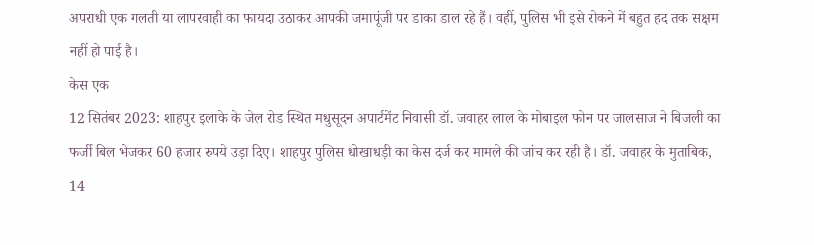अपराधी एक गलती या लापरवाही का फायदा उठाकर आपकी जमापूंजी पर डाका डाल रहे हैं। वहीं, पुलिस भी इसे रोकने में बहुत हद तक सक्षम नहीं हो पाई है।
केस एक
12 सितंबर 2023: शाहपुर इलाके के जेल रोड स्थित मधुसूदन अपार्टमेंट निवासी डॉ. जवाहर लाल के मोबाइल फोन पर जालसाज ने बिजली का फर्जी बिल भेजकर 60 हजार रुपये उड़ा दिए। शाहपुर पुलिस धोखाधड़ी का केस दर्ज कर मामले की जांच कर रही है। डॉ. जवाहर के मुताबिक, 14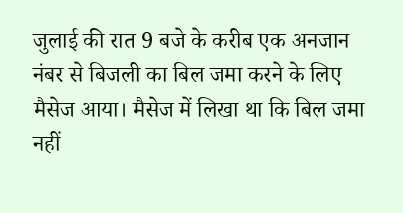जुलाई की रात 9 बजे के करीब एक अनजान नंबर से बिजली का बिल जमा करने के लिए मैसेज आया। मैसेज में लिखा था कि बिल जमा नहीं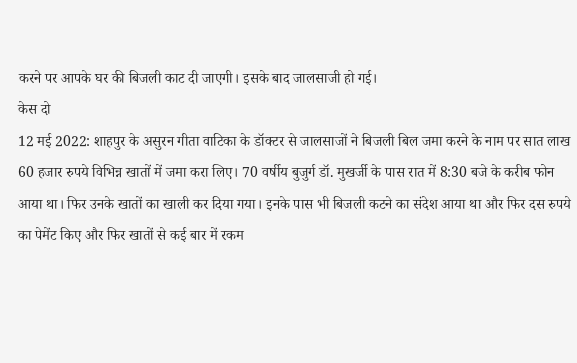करने पर आपके घर की बिजली काट दी जाएगी। इसके बाद जालसाजी हो गई।
केस दो
12 मई 2022: शाहपुर के असुरन गीता वाटिका के डॉक्टर से जालसाजों ने बिजली बिल जमा करने के नाम पर सात लाख 60 हजार रुपये विभिन्न खातों में जमा करा लिए। 70 वर्षीय बुजुर्ग डॉ. मुखर्जी के पास रात में 8:30 बजे के करीब फोन आया था। फिर उनके खातों का खाली कर दिया गया। इनके पास भी बिजली कटने का संदेश आया था और फिर दस रुपये का पेमेंट किए और फिर खातों से कई बार में रकम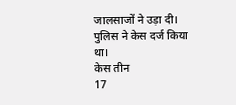जालसाजों ने उड़ा दी। पुलिस ने केस दर्ज किया था।
केस तीन
17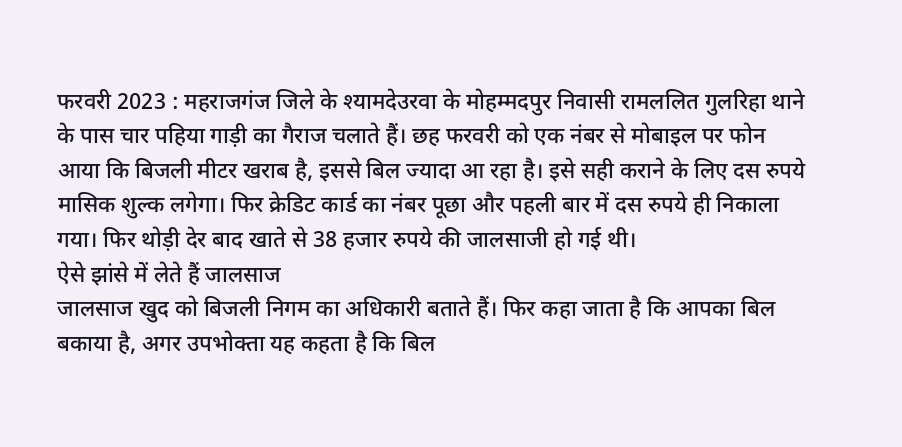फरवरी 2023 : महराजगंज जिले के श्यामदेउरवा के मोहम्मदपुर निवासी रामललित गुलरिहा थाने के पास चार पहिया गाड़ी का गैराज चलाते हैं। छह फरवरी को एक नंबर से मोबाइल पर फोन आया कि बिजली मीटर खराब है, इससे बिल ज्यादा आ रहा है। इसे सही कराने के लिए दस रुपये मासिक शुल्क लगेगा। फिर क्रेडिट कार्ड का नंबर पूछा और पहली बार में दस रुपये ही निकाला गया। फिर थोड़ी देर बाद खाते से 38 हजार रुपये की जालसाजी हो गई थी।
ऐसे झांसे में लेते हैं जालसाज
जालसाज खुद को बिजली निगम का अधिकारी बताते हैं। फिर कहा जाता है कि आपका बिल बकाया है, अगर उपभोक्ता यह कहता है कि बिल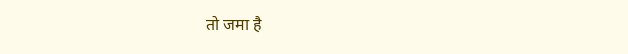तो जमा है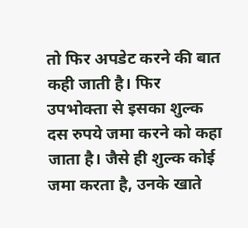तो फिर अपडेट करने की बात कही जाती है। फिर उपभोक्ता से इसका शुल्क दस रुपये जमा करने को कहा जाता है। जैसे ही शुल्क कोई जमा करता है, उनके खाते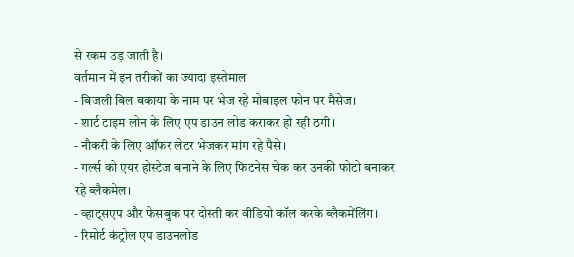से रकम उड़ जाती है।
वर्तमान में इन तरीकों का ज्यादा इस्तेमाल
- बिजली बिल बकाया के नाम पर भेज रहे मोबाइल फोन पर मैसेज।
- शार्ट टाइम लोन के लिए एप डाउन लोड कराकर हो रही ठगी।
- नौकरी के लिए ऑफर लेटर भेजकर मांग रहे पैसे।
- गर्ल्स को एयर होस्टेज बनाने के लिए फिटनेस चेक कर उनकी फोटो बनाकर रहे ब्लैकमेल।
- व्हाट्सएप और फेसबुक पर दोस्ती कर वीडियो कॉल करके ब्लैकमेंलिंग।
- रिमोर्ट कंट्रोल एप डाउनलोड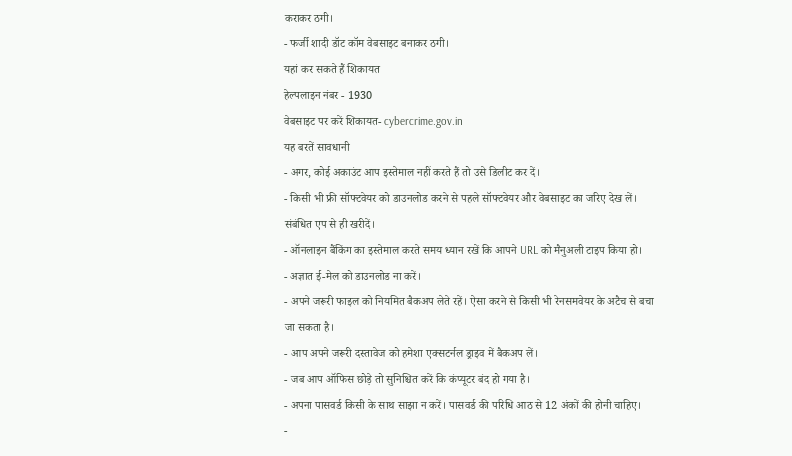कराकर ठगी।
- फर्जी शादी डॉट कॉम वेबसाइट बनाकर ठगी।
यहां कर सकते हैं शिकायत
हेल्पलाइन नंबर - 1930
वेबसाइट पर करें शिकायत- cybercrime.gov.in
यह बरतें सावधानी
- अगर, कोई अकाउंट आप इस्तेमाल नहीं करते हैं तो उसे डिलीट कर दें।
- किसी भी फ्री सॉफ्टवेयर को डाउनलोड करने से पहले सॉफ्टवेयर और वेबसाइट का जरिए देख लें। संबंधित एप से ही खरीदें।
- ऑनलाइन बैंकिंग का इस्तेमाल करते समय ध्यान रखें कि आपने URL को मैनुअली टाइप किया हो।
- अज्ञात ई-मेल को डाउनलोड ना करें।
- अपने जरूरी फाइल को नियमित बैकअप लेते रहें। ऐसा करने से किसी भी रेनसमवेयर के अटैच से बचा जा सकता है।
- आप अपने जरूरी दस्तावेज को हमेशा एक्सटर्नल ड्राइव में बैकअप लें।
- जब आप ऑफिस छोड़े तो सुनिश्चित करें कि कंप्यूटर बंद हो गया है।
- अपना पासवर्ड किसी के साथ साझा न करें। पासवर्ड की परिधि आठ से 12 अंकों की होनी चाहिए।
-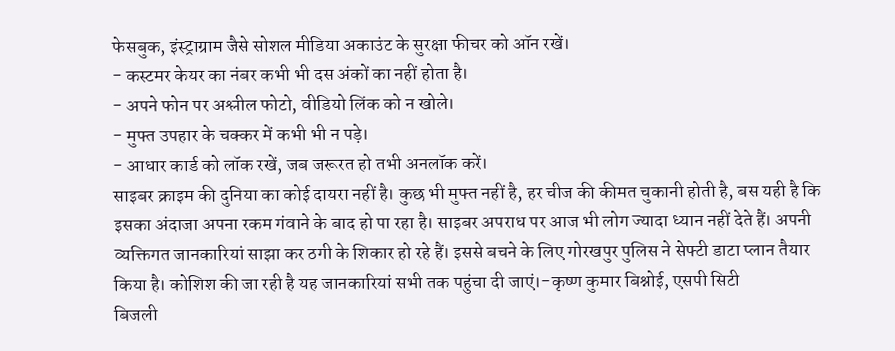फेसबुक, इंस्ट्राग्राम जैसे सोशल मीडिया अकाउंट के सुरक्षा फीचर को ऑन रखें।
- कस्टमर केयर का नंबर कभी भी दस अंकों का नहीं होता है।
- अपने फोन पर अश्लील फोटो, वीडियो लिंक को न खोले।
- मुफ्त उपहार के चक्कर में कभी भी न पड़े।
- आधार कार्ड को लॉक रखें, जब जरूरत हो तभी अनलॉक करें।
साइबर क्राइम की दुनिया का कोई दायरा नहीं है। कुछ भी मुफ्त नहीं है, हर चीज की कीमत चुकानी होती है, बस यही है कि इसका अंदाजा अपना रकम गंवाने के बाद हो पा रहा है। साइबर अपराध पर आज भी लोग ज्यादा ध्यान नहीं देते हैं। अपनी व्यक्तिगत जानकारियां साझा कर ठगी के शिकार हो रहे हैं। इससे बचने के लिए गोरखपुर पुलिस ने सेफ्टी डाटा प्लान तैयार किया है। कोशिश की जा रही है यह जानकारियां सभी तक पहुंचा दी जाएं।-कृष्ण कुमार बिश्नोई, एसपी सिटी
बिजली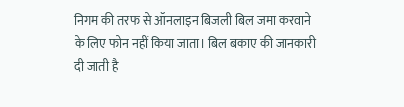निगम की तरफ से ऑनलाइन बिजली बिल जमा करवाने के लिए फोन नहीं किया जाता। बिल बकाए की जानकारी दी जाती है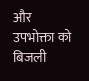और उपभोक्ता को बिजली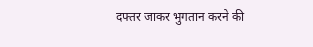दफ्तर जाकर भुगतान करने की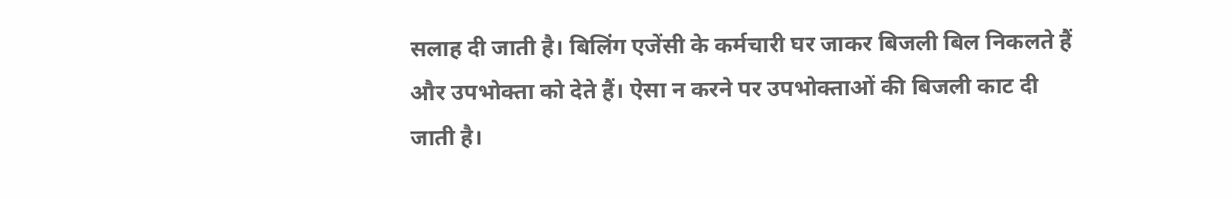सलाह दी जाती है। बिलिंग एजेंसी के कर्मचारी घर जाकर बिजली बिल निकलते हैं और उपभोक्ता को देते हैं। ऐसा न करने पर उपभोक्ताओं की बिजली काट दी जाती है।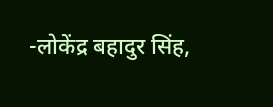-लोकेंद्र बहादुर सिंह,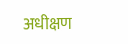अधीक्षण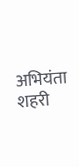अभियंता शहरी